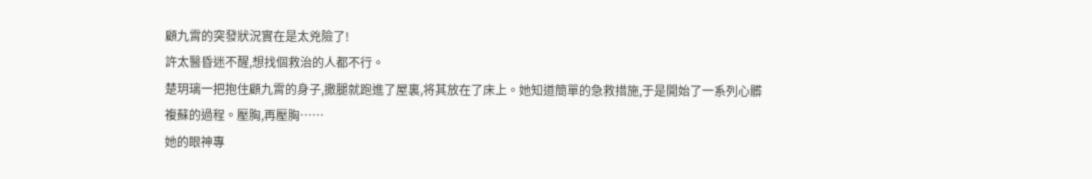顧九霄的突發狀況實在是太兇險了!
許太醫昏迷不醒,想找個救治的人都不行。
楚玥璃一把抱住顧九霄的身子,撒腿就跑進了屋裏,将其放在了床上。她知道簡單的急救措施,于是開始了一系列心髒複蘇的過程。壓胸,再壓胸……
她的眼神專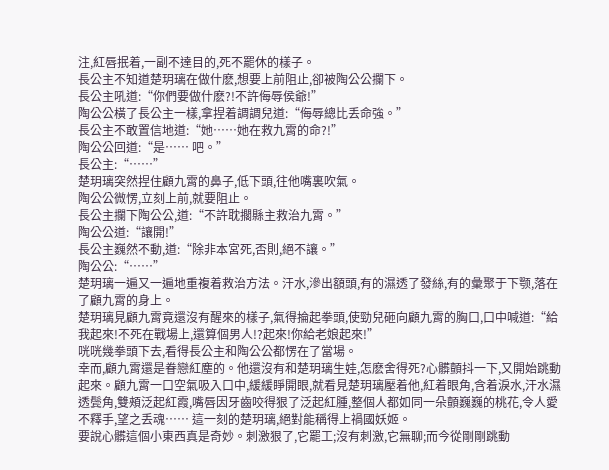注,紅唇抿着,一副不達目的,死不罷休的樣子。
長公主不知道楚玥璃在做什麽,想要上前阻止,卻被陶公公攔下。
長公主吼道:“你們要做什麽?!不許侮辱侯爺!”
陶公公橫了長公主一樣,拿捏着調調兒道:“侮辱總比丢命強。”
長公主不敢置信地道:“她……她在救九霄的命?!”
陶公公回道:“是…… 吧。”
長公主:“……”
楚玥璃突然捏住顧九霄的鼻子,低下頭,往他嘴裏吹氣。
陶公公微愣,立刻上前,就要阻止。
長公主攔下陶公公,道:“不許耽擱縣主救治九霄。”
陶公公道:“讓開!”
長公主巍然不動,道:“除非本宮死,否則,絕不讓。”
陶公公:“……”
楚玥璃一遍又一遍地重複着救治方法。汗水,滲出額頭,有的濕透了發絲,有的彙聚于下颚,落在了顧九霄的身上。
楚玥璃見顧九霄竟還沒有醒來的樣子,氣得掄起拳頭,使勁兒砸向顧九霄的胸口,口中喊道:“給我起來!不死在戰場上,還算個男人!?起來!你給老娘起來!”
咣咣幾拳頭下去,看得長公主和陶公公都愣在了當場。
幸而,顧九霄還是眷戀紅塵的。他還沒有和楚玥璃生娃,怎麽舍得死?心髒顫抖一下,又開始跳動起來。顧九霄一口空氣吸入口中,緩緩睜開眼,就看見楚玥璃壓着他,紅着眼角,含着淚水,汗水濕透鬓角,雙頰泛起紅霞,嘴唇因牙齒咬得狠了泛起紅腫,整個人都如同一朵顫巍巍的桃花,令人愛不釋手,望之丢魂…… 這一刻的楚玥璃,絕對能稱得上禍國妖姬。
要說心髒這個小東西真是奇妙。刺激狠了,它罷工;沒有刺激,它無聊;而今從剛剛跳動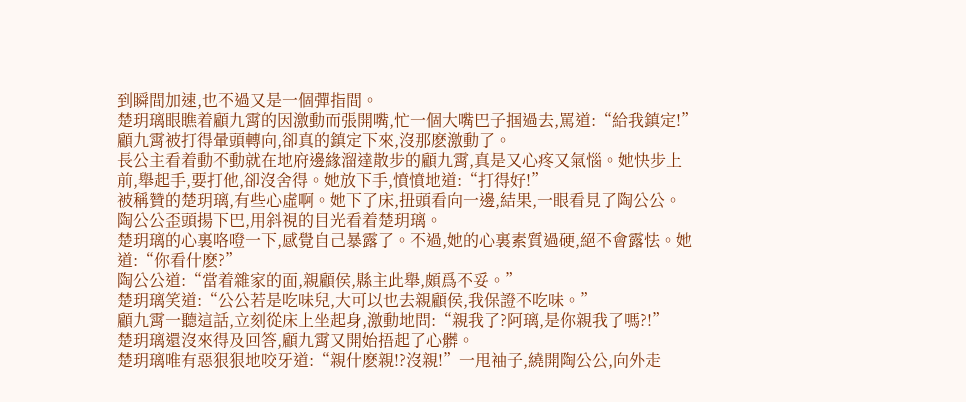到瞬間加速,也不過又是一個彈指間。
楚玥璃眼瞧着顧九霄的因激動而張開嘴,忙一個大嘴巴子掴過去,罵道:“給我鎮定!”
顧九霄被打得暈頭轉向,卻真的鎮定下來,沒那麽激動了。
長公主看着動不動就在地府邊緣溜達散步的顧九霄,真是又心疼又氣惱。她快步上前,舉起手,要打他,卻沒舍得。她放下手,憤憤地道:“打得好!”
被稱贊的楚玥璃,有些心虛啊。她下了床,扭頭看向一邊,結果,一眼看見了陶公公。
陶公公歪頭揚下巴,用斜視的目光看着楚玥璃。
楚玥璃的心裏咯噔一下,感覺自己暴露了。不過,她的心裏素質過硬,絕不會露怯。她道:“你看什麽?”
陶公公道:“當着雜家的面,親顧侯,縣主此舉,頗爲不妥。”
楚玥璃笑道:“公公若是吃味兒,大可以也去親顧侯,我保證不吃味。”
顧九霄一聽這話,立刻從床上坐起身,激動地問:“親我了?阿璃,是你親我了嗎?!”
楚玥璃還沒來得及回答,顧九霄又開始捂起了心髒。
楚玥璃唯有惡狠狠地咬牙道:“親什麽親!?沒親!”一甩袖子,繞開陶公公,向外走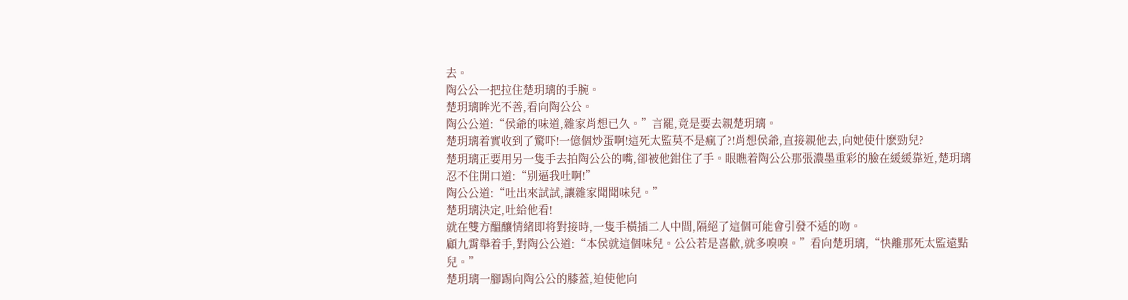去。
陶公公一把拉住楚玥璃的手腕。
楚玥璃眸光不善,看向陶公公。
陶公公道:“侯爺的味道,雜家肖想已久。”言罷,竟是要去親楚玥璃。
楚玥璃着實收到了驚吓!一億個炒蛋啊!這死太監莫不是瘋了?!肖想侯爺,直接親他去,向她使什麽勁兒?
楚玥璃正要用另一隻手去拍陶公公的嘴,卻被他鉗住了手。眼瞧着陶公公那張濃墨重彩的臉在緩緩靠近,楚玥璃忍不住開口道:“别逼我吐啊!”
陶公公道:“吐出來試試,讓雜家聞聞味兒。”
楚玥璃決定,吐給他看!
就在雙方醞釀情緒即将對接時,一隻手橫插二人中間,隔絕了這個可能會引發不适的吻。
顧九霄舉着手,對陶公公道:“本侯就這個味兒。公公若是喜歡,就多嗅嗅。”看向楚玥璃,“快離那死太監遠點兒。”
楚玥璃一腳踢向陶公公的膝蓋,迫使他向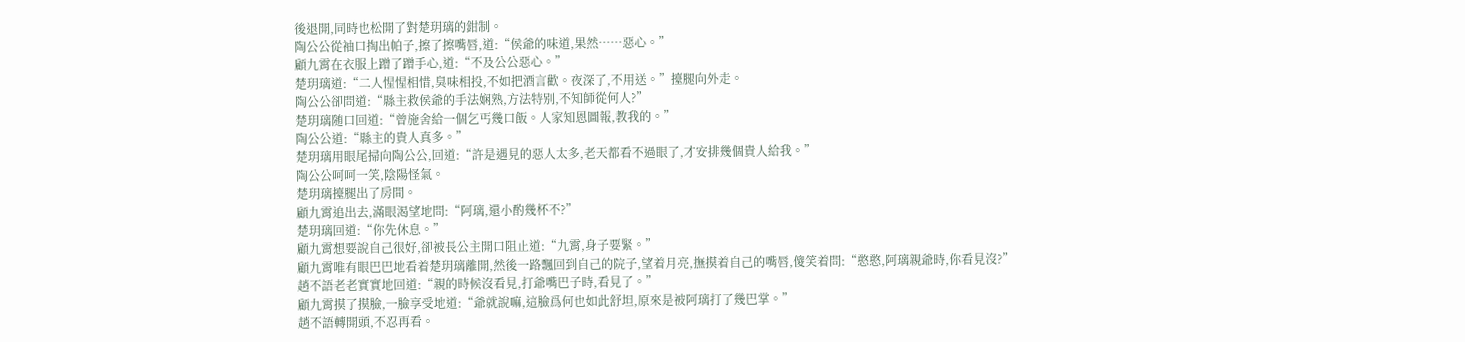後退開,同時也松開了對楚玥璃的鉗制。
陶公公從袖口掏出帕子,擦了擦嘴唇,道:“侯爺的味道,果然……惡心。”
顧九霄在衣服上蹭了蹭手心,道:“不及公公惡心。”
楚玥璃道:“二人惺惺相惜,臭味相投,不如把酒言歡。夜深了,不用送。”擡腿向外走。
陶公公卻問道:“縣主救侯爺的手法娴熟,方法特别,不知師從何人?”
楚玥璃随口回道:“曾施舍給一個乞丐幾口飯。人家知恩圖報,教我的。”
陶公公道:“縣主的貴人真多。”
楚玥璃用眼尾掃向陶公公,回道:“許是遇見的惡人太多,老天都看不過眼了,才安排幾個貴人給我。”
陶公公呵呵一笑,陰陽怪氣。
楚玥璃擡腿出了房間。
顧九霄追出去,滿眼渴望地問:“阿璃,還小酌幾杯不?”
楚玥璃回道:“你先休息。”
顧九霄想要說自己很好,卻被長公主開口阻止道:“九霄,身子要緊。”
顧九霄唯有眼巴巴地看着楚玥璃離開,然後一路飄回到自己的院子,望着月亮,撫摸着自己的嘴唇,傻笑着問:“憨憨,阿璃親爺時,你看見沒?”
趙不語老老實實地回道:“親的時候沒看見,打爺嘴巴子時,看見了。”
顧九霄摸了摸臉,一臉享受地道:“爺就說嘛,這臉爲何也如此舒坦,原來是被阿璃打了幾巴掌。”
趙不語轉開頭,不忍再看。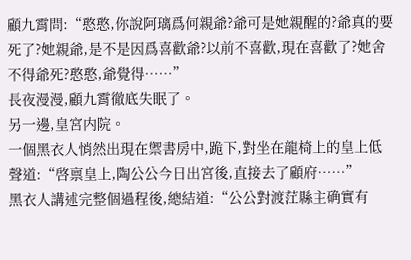顧九霄問:“憨憨,你說阿璃爲何親爺?爺可是她親醒的?爺真的要死了?她親爺,是不是因爲喜歡爺?以前不喜歡,現在喜歡了?她舍不得爺死?憨憨,爺覺得……”
長夜漫漫,顧九霄徹底失眠了。
另一邊,皇宮内院。
一個黑衣人悄然出現在禦書房中,跪下,對坐在龍椅上的皇上低聲道:“啓禀皇上,陶公公今日出宮後,直接去了顧府……”
黑衣人講述完整個過程後,總結道:“公公對渡茳縣主确實有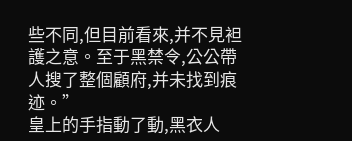些不同,但目前看來,并不見袒護之意。至于黑禁令,公公帶人搜了整個顧府,并未找到痕迹。”
皇上的手指動了動,黑衣人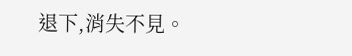退下,消失不見。